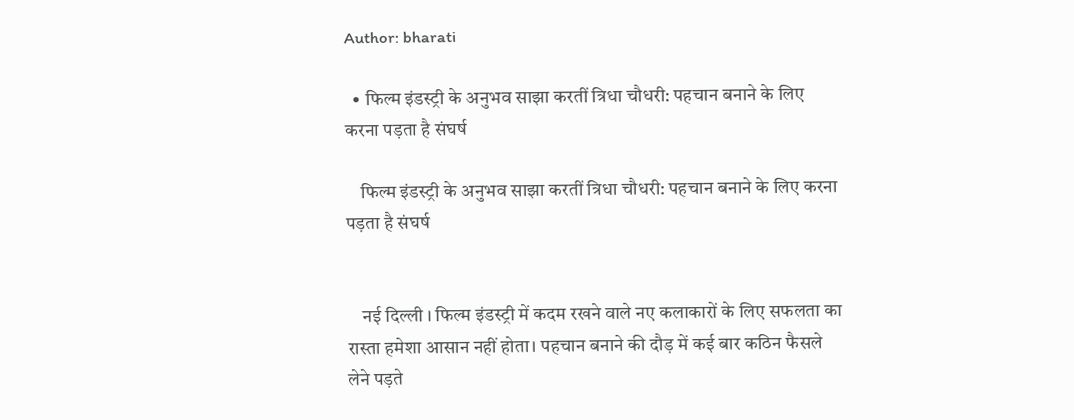Author: bharati

  • फिल्म इंडस्ट्री के अनुभव साझा करतीं त्रिधा चौधरी: पहचान बनाने के लिए करना पड़ता है संघर्ष

    फिल्म इंडस्ट्री के अनुभव साझा करतीं त्रिधा चौधरी: पहचान बनाने के लिए करना पड़ता है संघर्ष


    नई दिल्ली । फिल्म इंडस्ट्री में कदम रखने वाले नए कलाकारों के लिए सफलता का रास्ता हमेशा आसान नहीं होता। पहचान बनाने की दौड़ में कई बार कठिन फैसले लेने पड़ते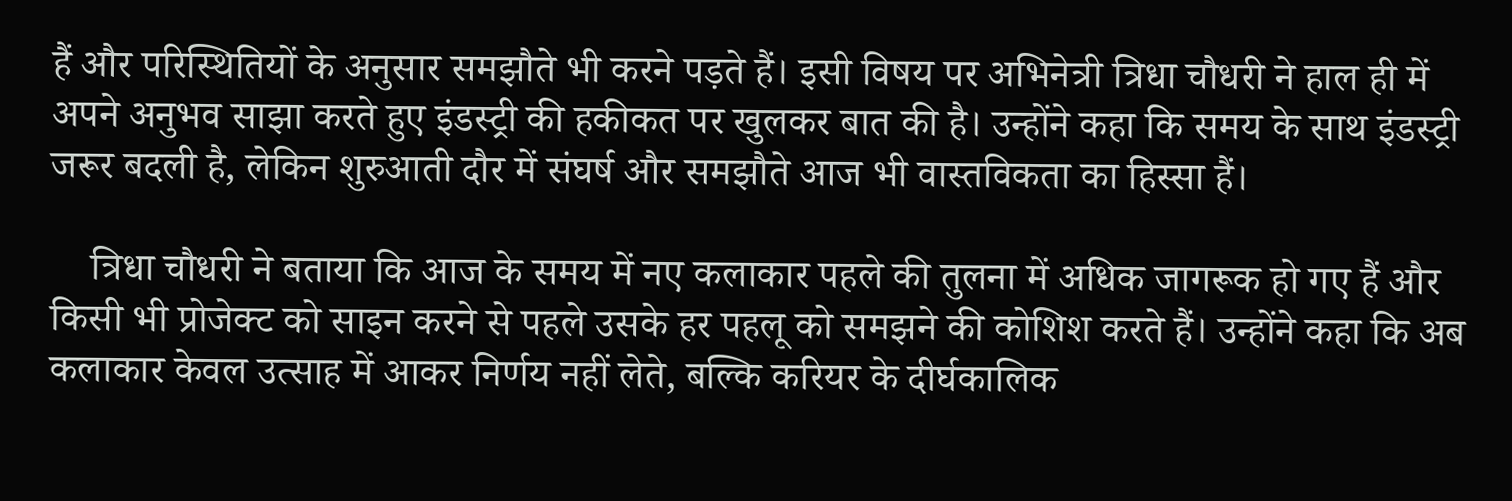हैं और परिस्थितियों के अनुसार समझौते भी करने पड़ते हैं। इसी विषय पर अभिनेत्री त्रिधा चौधरी ने हाल ही में अपने अनुभव साझा करते हुए इंडस्ट्री की हकीकत पर खुलकर बात की है। उन्होंने कहा कि समय के साथ इंडस्ट्री जरूर बदली है, लेकिन शुरुआती दौर में संघर्ष और समझौते आज भी वास्तविकता का हिस्सा हैं।

    त्रिधा चौधरी ने बताया कि आज के समय में नए कलाकार पहले की तुलना में अधिक जागरूक हो गए हैं और किसी भी प्रोजेक्ट को साइन करने से पहले उसके हर पहलू को समझने की कोशिश करते हैं। उन्होंने कहा कि अब कलाकार केवल उत्साह में आकर निर्णय नहीं लेते, बल्कि करियर के दीर्घकालिक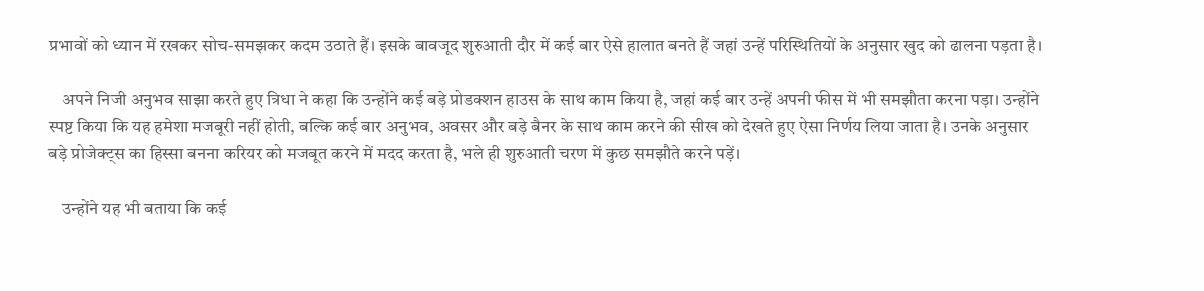प्रभावों को ध्यान में रखकर सोच-समझकर कदम उठाते हैं। इसके बावजूद शुरुआती दौर में कई बार ऐसे हालात बनते हैं जहां उन्हें परिस्थितियों के अनुसार खुद को ढालना पड़ता है।

    अपने निजी अनुभव साझा करते हुए त्रिधा ने कहा कि उन्होंने कई बड़े प्रोडक्शन हाउस के साथ काम किया है, जहां कई बार उन्हें अपनी फीस में भी समझौता करना पड़ा। उन्होंने स्पष्ट किया कि यह हमेशा मजबूरी नहीं होती, बल्कि कई बार अनुभव, अवसर और बड़े बैनर के साथ काम करने की सीख को देखते हुए ऐसा निर्णय लिया जाता है। उनके अनुसार बड़े प्रोजेक्ट्स का हिस्सा बनना करियर को मजबूत करने में मदद करता है, भले ही शुरुआती चरण में कुछ समझौते करने पड़ें।

    उन्होंने यह भी बताया कि कई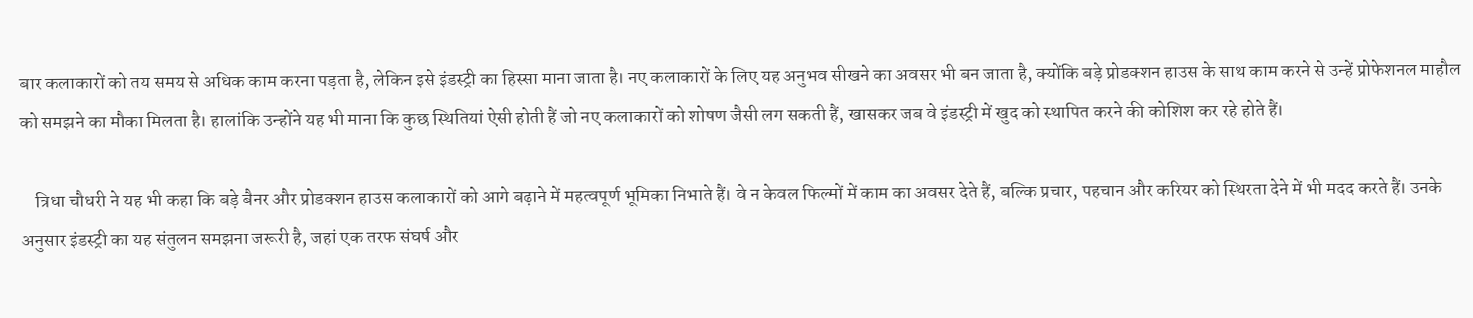बार कलाकारों को तय समय से अधिक काम करना पड़ता है, लेकिन इसे इंडस्ट्री का हिस्सा माना जाता है। नए कलाकारों के लिए यह अनुभव सीखने का अवसर भी बन जाता है, क्योंकि बड़े प्रोडक्शन हाउस के साथ काम करने से उन्हें प्रोफेशनल माहौल को समझने का मौका मिलता है। हालांकि उन्होंने यह भी माना कि कुछ स्थितियां ऐसी होती हैं जो नए कलाकारों को शोषण जैसी लग सकती हैं, खासकर जब वे इंडस्ट्री में खुद को स्थापित करने की कोशिश कर रहे होते हैं।

    त्रिधा चौधरी ने यह भी कहा कि बड़े बैनर और प्रोडक्शन हाउस कलाकारों को आगे बढ़ाने में महत्वपूर्ण भूमिका निभाते हैं। वे न केवल फिल्मों में काम का अवसर देते हैं, बल्कि प्रचार, पहचान और करियर को स्थिरता देने में भी मदद करते हैं। उनके अनुसार इंडस्ट्री का यह संतुलन समझना जरूरी है, जहां एक तरफ संघर्ष और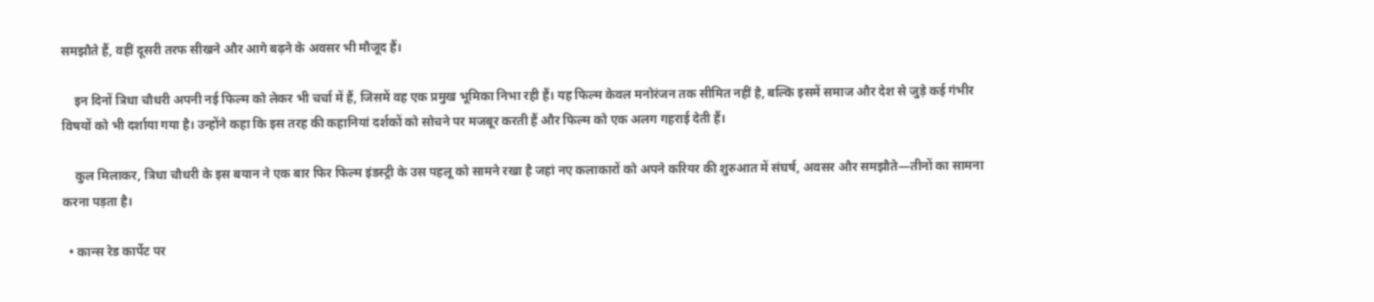समझौते हैं, वहीं दूसरी तरफ सीखने और आगे बढ़ने के अवसर भी मौजूद हैं।

    इन दिनों त्रिधा चौधरी अपनी नई फिल्म को लेकर भी चर्चा में हैं, जिसमें वह एक प्रमुख भूमिका निभा रही हैं। यह फिल्म केवल मनोरंजन तक सीमित नहीं है, बल्कि इसमें समाज और देश से जुड़े कई गंभीर विषयों को भी दर्शाया गया है। उन्होंने कहा कि इस तरह की कहानियां दर्शकों को सोचने पर मजबूर करती हैं और फिल्म को एक अलग गहराई देती हैं।

    कुल मिलाकर, त्रिधा चौधरी के इस बयान ने एक बार फिर फिल्म इंडस्ट्री के उस पहलू को सामने रखा है जहां नए कलाकारों को अपने करियर की शुरुआत में संघर्ष, अवसर और समझौते—तीनों का सामना करना पड़ता है।

  • कान्स रेड कार्पेट पर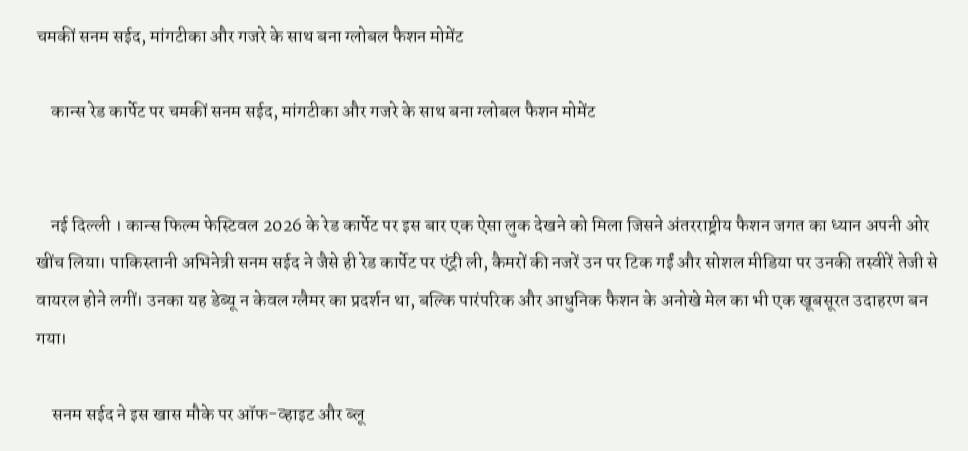चमकीं सनम सईद, मांगटीका और गजरे के साथ बना ग्लोबल फैशन मोमेंट

    कान्स रेड कार्पेट पर चमकीं सनम सईद, मांगटीका और गजरे के साथ बना ग्लोबल फैशन मोमेंट


    नई दिल्ली । कान्स फिल्म फेस्टिवल 2026 के रेड कार्पेट पर इस बार एक ऐसा लुक देखने को मिला जिसने अंतरराष्ट्रीय फैशन जगत का ध्यान अपनी ओर खींच लिया। पाकिस्तानी अभिनेत्री सनम सईद ने जैसे ही रेड कार्पेट पर एंट्री ली, कैमरों की नजरें उन पर टिक गईं और सोशल मीडिया पर उनकी तस्वीरें तेजी से वायरल होने लगीं। उनका यह डेब्यू न केवल ग्लैमर का प्रदर्शन था, बल्कि पारंपरिक और आधुनिक फैशन के अनोखे मेल का भी एक खूबसूरत उदाहरण बन गया।

    सनम सईद ने इस खास मौके पर ऑफ-व्हाइट और ब्लू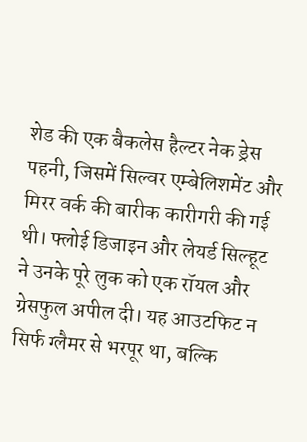शेड की एक बैकलेस हैल्टर नेक ड्रेस पहनी, जिसमें सिल्वर एम्बेलिशमेंट और मिरर वर्क की बारीक कारीगरी की गई थी। फ्लोई डिजाइन और लेयर्ड सिल्हूट ने उनके पूरे लुक को एक रॉयल और ग्रेसफुल अपील दी। यह आउटफिट न सिर्फ ग्लैमर से भरपूर था, बल्कि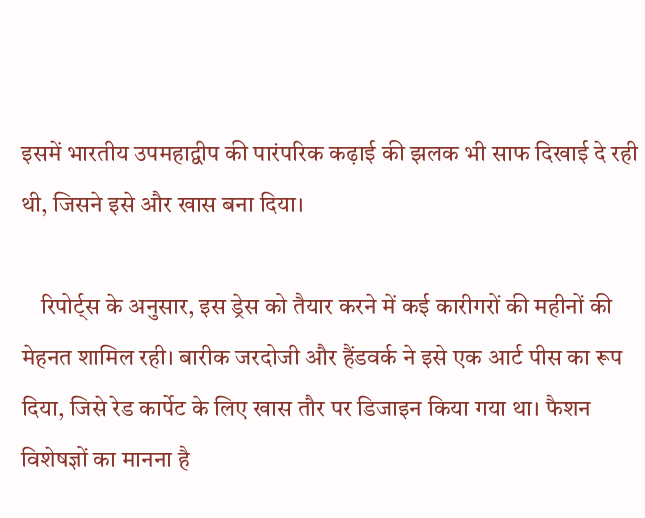इसमें भारतीय उपमहाद्वीप की पारंपरिक कढ़ाई की झलक भी साफ दिखाई दे रही थी, जिसने इसे और खास बना दिया।

    रिपोर्ट्स के अनुसार, इस ड्रेस को तैयार करने में कई कारीगरों की महीनों की मेहनत शामिल रही। बारीक जरदोजी और हैंडवर्क ने इसे एक आर्ट पीस का रूप दिया, जिसे रेड कार्पेट के लिए खास तौर पर डिजाइन किया गया था। फैशन विशेषज्ञों का मानना है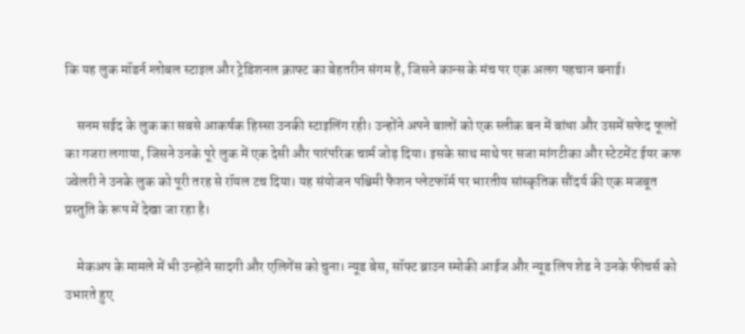कि यह लुक मॉडर्न ग्लोबल स्टाइल और ट्रेडिशनल क्राफ्ट का बेहतरीन संगम है, जिसने कान्स के मंच पर एक अलग पहचान बनाई।

    सनम सईद के लुक का सबसे आकर्षक हिस्सा उनकी स्टाइलिंग रही। उन्होंने अपने बालों को एक स्लीक बन में बांधा और उसमें सफेद फूलों का गजरा लगाया, जिसने उनके पूरे लुक में एक देसी और पारंपरिक चार्म जोड़ दिया। इसके साथ माथे पर सजा मांगटीका और स्टेटमेंट ईयर कफ ज्वेलरी ने उनके लुक को पूरी तरह से रॉयल टच दिया। यह संयोजन पश्चिमी फैशन प्लेटफॉर्म पर भारतीय सांस्कृतिक सौंदर्य की एक मजबूत प्रस्तुति के रूप में देखा जा रहा है।

    मेकअप के मामले में भी उन्होंने सादगी और एलिगेंस को चुना। न्यूड बेस, सॉफ्ट ब्राउन स्मोकी आईज और न्यूड लिप शेड ने उनके फीचर्स को उभारते हुए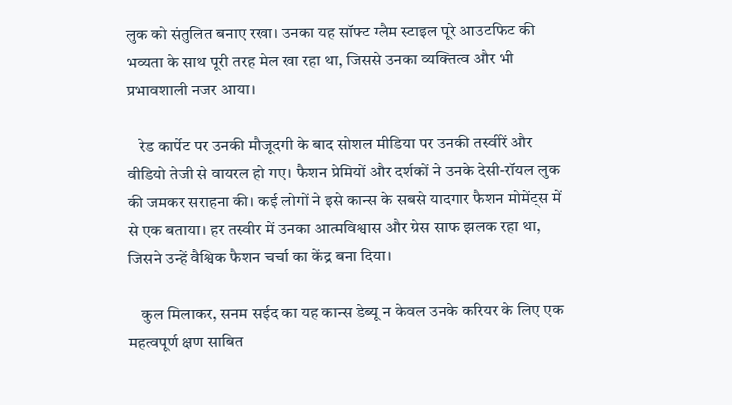लुक को संतुलित बनाए रखा। उनका यह सॉफ्ट ग्लैम स्टाइल पूरे आउटफिट की भव्यता के साथ पूरी तरह मेल खा रहा था, जिससे उनका व्यक्तित्व और भी प्रभावशाली नजर आया।

    रेड कार्पेट पर उनकी मौजूदगी के बाद सोशल मीडिया पर उनकी तस्वीरें और वीडियो तेजी से वायरल हो गए। फैशन प्रेमियों और दर्शकों ने उनके देसी-रॉयल लुक की जमकर सराहना की। कई लोगों ने इसे कान्स के सबसे यादगार फैशन मोमेंट्स में से एक बताया। हर तस्वीर में उनका आत्मविश्वास और ग्रेस साफ झलक रहा था, जिसने उन्हें वैश्विक फैशन चर्चा का केंद्र बना दिया।

    कुल मिलाकर, सनम सईद का यह कान्स डेब्यू न केवल उनके करियर के लिए एक महत्वपूर्ण क्षण साबित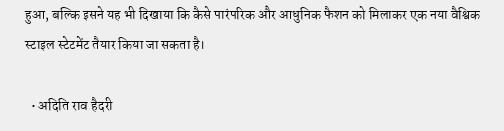हुआ, बल्कि इसने यह भी दिखाया कि कैसे पारंपरिक और आधुनिक फैशन को मिलाकर एक नया वैश्विक स्टाइल स्टेटमेंट तैयार किया जा सकता है।

  • अदिति राव हैदरी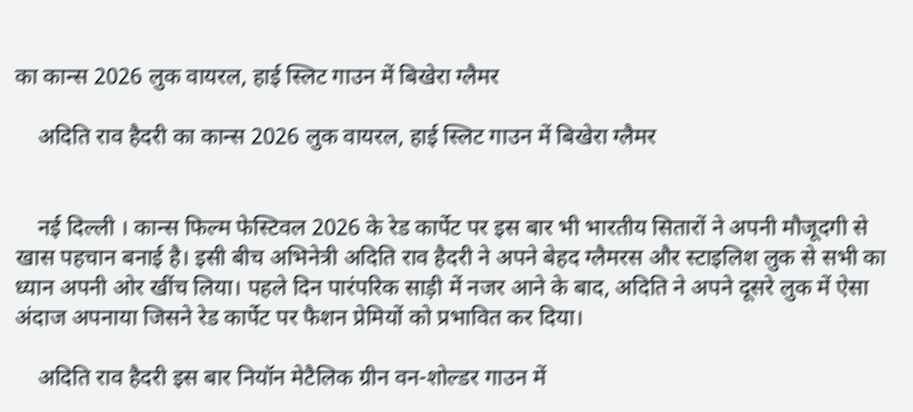का कान्स 2026 लुक वायरल, हाई स्लिट गाउन में बिखेरा ग्लैमर

    अदिति राव हैदरी का कान्स 2026 लुक वायरल, हाई स्लिट गाउन में बिखेरा ग्लैमर


    नई दिल्ली । कान्स फिल्म फेस्टिवल 2026 के रेड कार्पेट पर इस बार भी भारतीय सितारों ने अपनी मौजूदगी से खास पहचान बनाई है। इसी बीच अभिनेत्री अदिति राव हैदरी ने अपने बेहद ग्लैमरस और स्टाइलिश लुक से सभी का ध्यान अपनी ओर खींच लिया। पहले दिन पारंपरिक साड़ी में नजर आने के बाद, अदिति ने अपने दूसरे लुक में ऐसा अंदाज अपनाया जिसने रेड कार्पेट पर फैशन प्रेमियों को प्रभावित कर दिया।

    अदिति राव हैदरी इस बार नियॉन मेटैलिक ग्रीन वन-शोल्डर गाउन में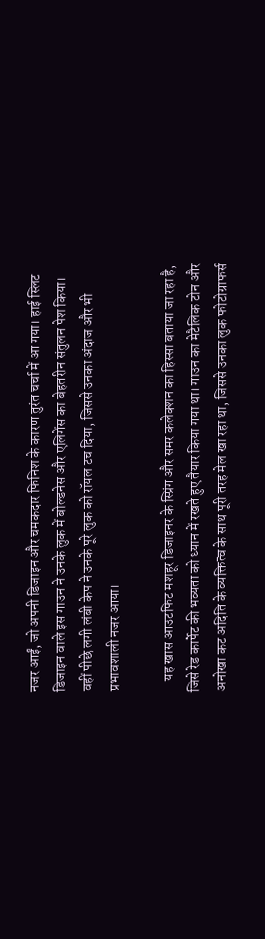नजर आईं, जो अपनी डिजाइन और चमकदार फिनिश के कारण तुरंत चर्चा में आ गया। हाई स्लिट डिजाइन वाले इस गाउन ने उनके लुक में बोल्डनेस और एलिगेंस का बेहतरीन संतुलन पेश किया। वहीं पीछे लगी लंबी केप ने उनके पूरे लुक को रॉयल टच दिया, जिससे उनका अंदाज और भी प्रभावशाली नजर आया।

    यह खास आउटफिट मशहूर डिजाइनर के स्प्रिंग और समर कलेक्शन का हिस्सा बताया जा रहा है, जिसे रेड कार्पेट की भव्यता को ध्यान में रखते हुए तैयार किया गया था। गाउन का मेटैलिक टोन और अनोखा कट अदिति के व्यक्तित्व के साथ पूरी तरह मेल खा रहा था, जिससे उनका लुक फोटोग्राफर्स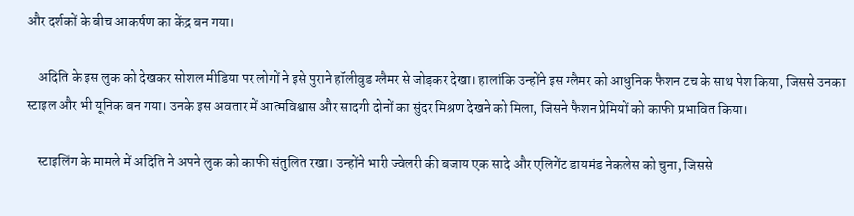और दर्शकों के बीच आकर्षण का केंद्र बन गया।

    अदिति के इस लुक को देखकर सोशल मीडिया पर लोगों ने इसे पुराने हॉलीवुड ग्लैमर से जोड़कर देखा। हालांकि उन्होंने इस ग्लैमर को आधुनिक फैशन टच के साथ पेश किया, जिससे उनका स्टाइल और भी यूनिक बन गया। उनके इस अवतार में आत्मविश्वास और सादगी दोनों का सुंदर मिश्रण देखने को मिला, जिसने फैशन प्रेमियों को काफी प्रभावित किया।

    स्टाइलिंग के मामले में अदिति ने अपने लुक को काफी संतुलित रखा। उन्होंने भारी ज्वेलरी की बजाय एक सादे और एलिगेंट डायमंड नेकलेस को चुना, जिससे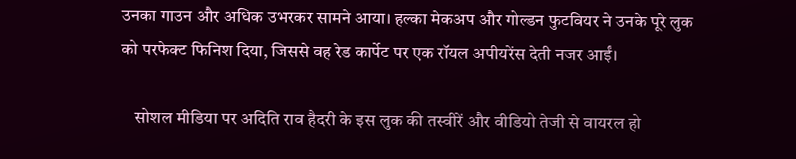उनका गाउन और अधिक उभरकर सामने आया। हल्का मेकअप और गोल्डन फुटवियर ने उनके पूरे लुक को परफेक्ट फिनिश दिया, जिससे वह रेड कार्पेट पर एक रॉयल अपीयरेंस देती नजर आईं।

    सोशल मीडिया पर अदिति राव हैदरी के इस लुक की तस्वीरें और वीडियो तेजी से वायरल हो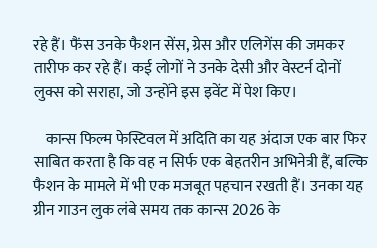रहे हैं। फैंस उनके फैशन सेंस, ग्रेस और एलिगेंस की जमकर तारीफ कर रहे हैं। कई लोगों ने उनके देसी और वेस्टर्न दोनों लुक्स को सराहा, जो उन्होंने इस इवेंट में पेश किए।

    कान्स फिल्म फेस्टिवल में अदिति का यह अंदाज एक बार फिर साबित करता है कि वह न सिर्फ एक बेहतरीन अभिनेत्री हैं, बल्कि फैशन के मामले में भी एक मजबूत पहचान रखती हैं। उनका यह ग्रीन गाउन लुक लंबे समय तक कान्स 2026 के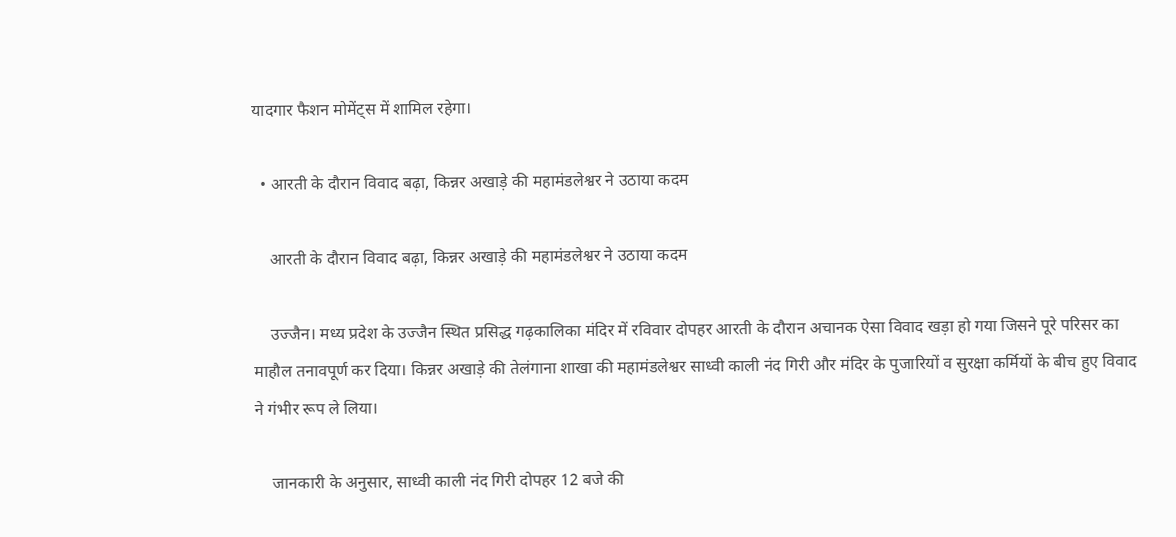यादगार फैशन मोमेंट्स में शामिल रहेगा।

  • आरती के दौरान विवाद बढ़ा, किन्नर अखाड़े की महामंडलेश्वर ने उठाया कदम

    आरती के दौरान विवाद बढ़ा, किन्नर अखाड़े की महामंडलेश्वर ने उठाया कदम

    उज्जैन। मध्य प्रदेश के उज्जैन स्थित प्रसिद्ध गढ़कालिका मंदिर में रविवार दोपहर आरती के दौरान अचानक ऐसा विवाद खड़ा हो गया जिसने पूरे परिसर का माहौल तनावपूर्ण कर दिया। किन्नर अखाड़े की तेलंगाना शाखा की महामंडलेश्वर साध्वी काली नंद गिरी और मंदिर के पुजारियों व सुरक्षा कर्मियों के बीच हुए विवाद ने गंभीर रूप ले लिया।

    जानकारी के अनुसार, साध्वी काली नंद गिरी दोपहर 12 बजे की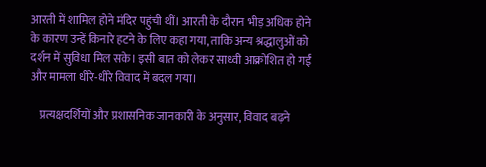आरती में शामिल होने मंदिर पहुंची थीं। आरती के दौरान भीड़ अधिक होने के कारण उन्हें किनारे हटने के लिए कहा गया, ताकि अन्य श्रद्धालुओं को दर्शन में सुविधा मिल सके। इसी बात को लेकर साध्वी आक्रोशित हो गईं और मामला धीरे-धीरे विवाद में बदल गया।

    प्रत्यक्षदर्शियों और प्रशासनिक जानकारी के अनुसार, विवाद बढ़ने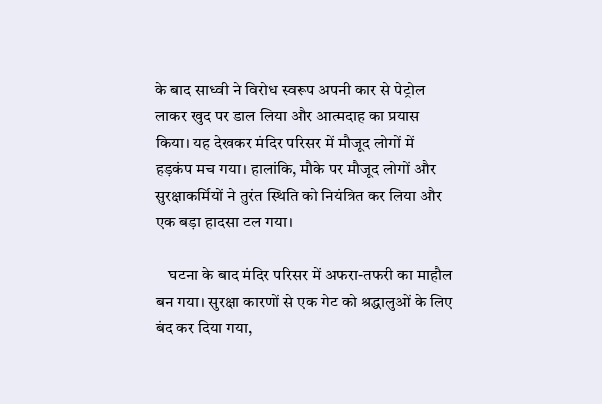के बाद साध्वी ने विरोध स्वरूप अपनी कार से पेट्रोल लाकर खुद पर डाल लिया और आत्मदाह का प्रयास किया। यह देखकर मंदिर परिसर में मौजूद लोगों में हड़कंप मच गया। हालांकि, मौके पर मौजूद लोगों और सुरक्षाकर्मियों ने तुरंत स्थिति को नियंत्रित कर लिया और एक बड़ा हादसा टल गया।

    घटना के बाद मंदिर परिसर में अफरा-तफरी का माहौल बन गया। सुरक्षा कारणों से एक गेट को श्रद्धालुओं के लिए बंद कर दिया गया,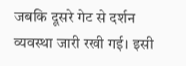जबकि दूसरे गेट से दर्शन व्यवस्था जारी रखी गई। इसी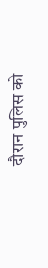दौरान पुलिस को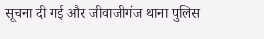सूचना दी गई और जीवाजीगंज थाना पुलिस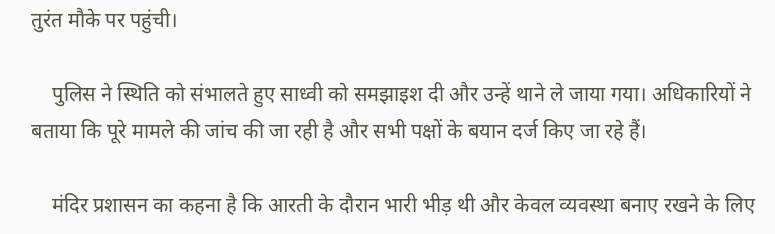तुरंत मौके पर पहुंची।

    पुलिस ने स्थिति को संभालते हुए साध्वी को समझाइश दी और उन्हें थाने ले जाया गया। अधिकारियों ने बताया कि पूरे मामले की जांच की जा रही है और सभी पक्षों के बयान दर्ज किए जा रहे हैं।

    मंदिर प्रशासन का कहना है कि आरती के दौरान भारी भीड़ थी और केवल व्यवस्था बनाए रखने के लिए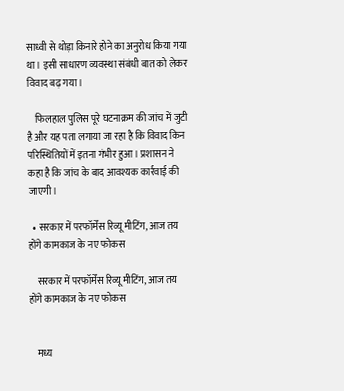साध्वी से थोड़ा किनारे होने का अनुरोध किया गया था। इसी साधारण व्यवस्था संबंधी बात को लेकर विवाद बढ़ गया।

    फिलहाल पुलिस पूरे घटनाक्रम की जांच में जुटी है और यह पता लगाया जा रहा है कि विवाद किन परिस्थितियों में इतना गंभीर हुआ। प्रशासन ने कहा है कि जांच के बाद आवश्यक कार्रवाई की जाएगी।

  • सरकार में परफॉर्मेंस रिव्यू मीटिंग, आज तय होंगे कामकाज के नए फोकस

    सरकार में परफॉर्मेंस रिव्यू मीटिंग, आज तय होंगे कामकाज के नए फोकस


    मध्य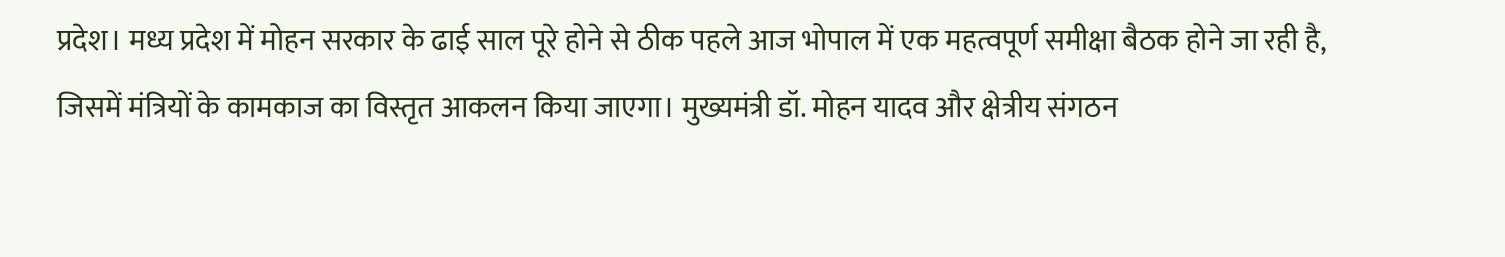प्रदेश। मध्य प्रदेश में मोहन सरकार के ढाई साल पूरे होने से ठीक पहले आज भोपाल में एक महत्वपूर्ण समीक्षा बैठक होने जा रही है, जिसमें मंत्रियों के कामकाज का विस्तृत आकलन किया जाएगा। मुख्यमंत्री डॉ. मोहन यादव और क्षेत्रीय संगठन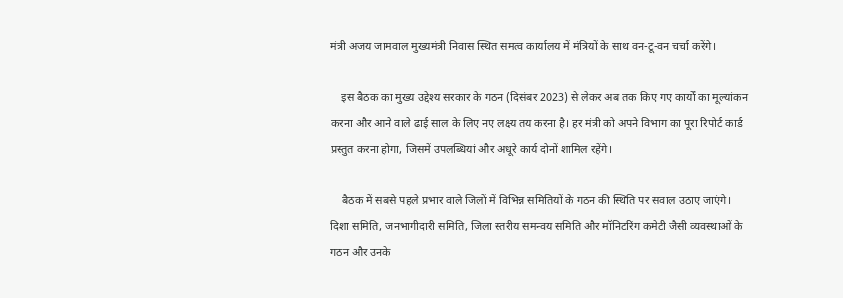मंत्री अजय जामवाल मुख्यमंत्री निवास स्थित समत्व कार्यालय में मंत्रियों के साथ वन-टू-वन चर्चा करेंगे।

    इस बैठक का मुख्य उद्देश्य सरकार के गठन (दिसंबर 2023) से लेकर अब तक किए गए कार्यों का मूल्यांकन करना और आने वाले ढाई साल के लिए नए लक्ष्य तय करना है। हर मंत्री को अपने विभाग का पूरा रिपोर्ट कार्ड प्रस्तुत करना होगा, जिसमें उपलब्धियां और अधूरे कार्य दोनों शामिल रहेंगे।

    बैठक में सबसे पहले प्रभार वाले जिलों में विभिन्न समितियों के गठन की स्थिति पर सवाल उठाए जाएंगे। दिशा समिति, जनभागीदारी समिति, जिला स्तरीय समन्वय समिति और मॉनिटरिंग कमेटी जैसी व्यवस्थाओं के गठन और उनके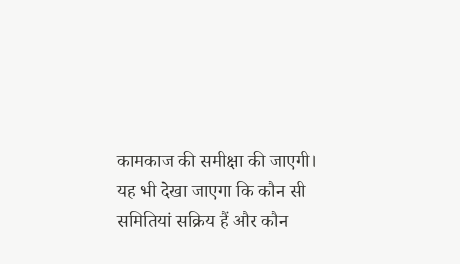कामकाज की समीक्षा की जाएगी। यह भी देखा जाएगा कि कौन सी समितियां सक्रिय हैं और कौन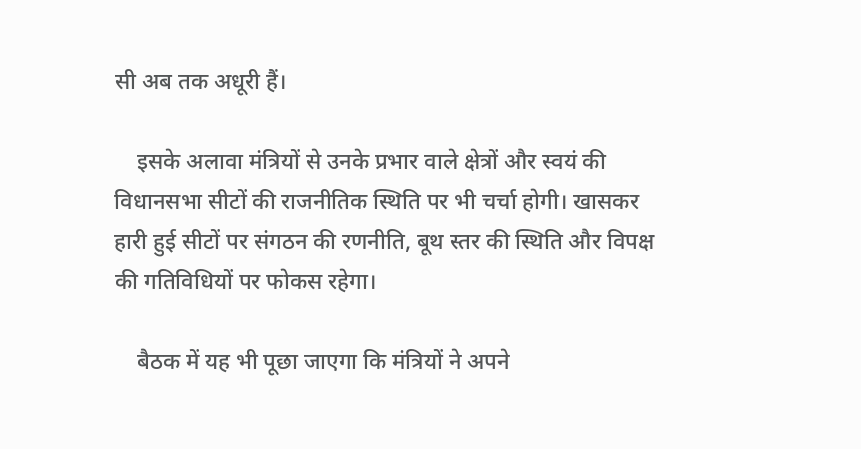सी अब तक अधूरी हैं।

    इसके अलावा मंत्रियों से उनके प्रभार वाले क्षेत्रों और स्वयं की विधानसभा सीटों की राजनीतिक स्थिति पर भी चर्चा होगी। खासकर हारी हुई सीटों पर संगठन की रणनीति, बूथ स्तर की स्थिति और विपक्ष की गतिविधियों पर फोकस रहेगा।

    बैठक में यह भी पूछा जाएगा कि मंत्रियों ने अपने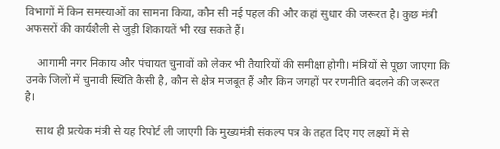विभागों में किन समस्याओं का सामना किया, कौन सी नई पहल की और कहां सुधार की जरूरत है। कुछ मंत्री अफसरों की कार्यशैली से जुड़ी शिकायतें भी रख सकते हैं।

    आगामी नगर निकाय और पंचायत चुनावों को लेकर भी तैयारियों की समीक्षा होगी। मंत्रियों से पूछा जाएगा कि उनके जिलों में चुनावी स्थिति कैसी है, कौन से क्षेत्र मजबूत हैं और किन जगहों पर रणनीति बदलने की जरूरत है।

    साथ ही प्रत्येक मंत्री से यह रिपोर्ट ली जाएगी कि मुख्यमंत्री संकल्प पत्र के तहत दिए गए लक्ष्यों में से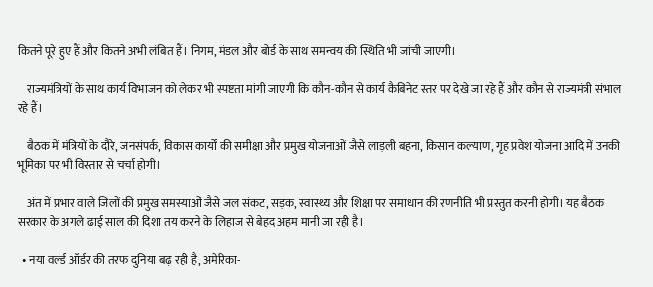कितने पूरे हुए हैं और कितने अभी लंबित हैं। निगम, मंडल और बोर्ड के साथ समन्वय की स्थिति भी जांची जाएगी।

    राज्यमंत्रियों के साथ कार्य विभाजन को लेकर भी स्पष्टता मांगी जाएगी कि कौन-कौन से कार्य कैबिनेट स्तर पर देखे जा रहे हैं और कौन से राज्यमंत्री संभाल रहे हैं।

    बैठक में मंत्रियों के दौरे, जनसंपर्क, विकास कार्यों की समीक्षा और प्रमुख योजनाओं जैसे लाड़ली बहना, किसान कल्याण, गृह प्रवेश योजना आदि में उनकी भूमिका पर भी विस्तार से चर्चा होगी।

    अंत में प्रभार वाले जिलों की प्रमुख समस्याओं जैसे जल संकट, सड़क, स्वास्थ्य और शिक्षा पर समाधान की रणनीति भी प्रस्तुत करनी होगी। यह बैठक सरकार के अगले ढाई साल की दिशा तय करने के लिहाज से बेहद अहम मानी जा रही है।

  • नया वर्ल्ड ऑर्डर की तरफ दुनिया बढ़ रही है, अमेरिका-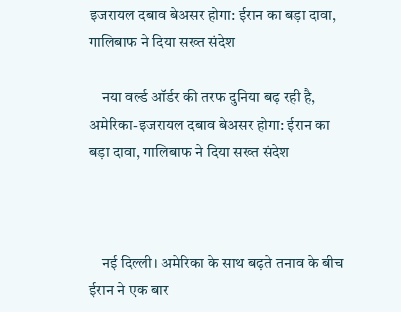इजरायल दबाव बेअसर होगा: ईरान का बड़ा दावा, गालिबाफ ने दिया सख्त संदेश

    नया वर्ल्ड ऑर्डर की तरफ दुनिया बढ़ रही है, अमेरिका-इजरायल दबाव बेअसर होगा: ईरान का बड़ा दावा, गालिबाफ ने दिया सख्त संदेश



    नई दिल्ली। अमेरिका के साथ बढ़ते तनाव के बीच ईरान ने एक बार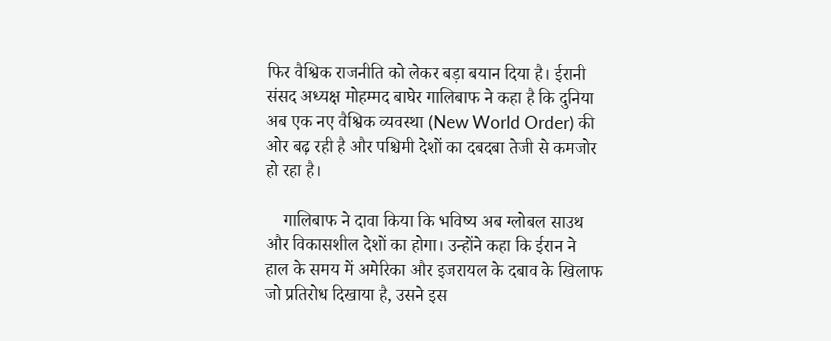फिर वैश्विक राजनीति को लेकर बड़ा बयान दिया है। ईरानी संसद अध्यक्ष मोहम्मद बाघेर गालिबाफ ने कहा है कि दुनिया अब एक नए वैश्विक व्यवस्था (New World Order) की ओर बढ़ रही है और पश्चिमी देशों का दबदबा तेजी से कमजोर हो रहा है।

    गालिबाफ ने दावा किया कि भविष्य अब ग्लोबल साउथ और विकासशील देशों का होगा। उन्होंने कहा कि ईरान ने हाल के समय में अमेरिका और इजरायल के दबाव के खिलाफ जो प्रतिरोध दिखाया है, उसने इस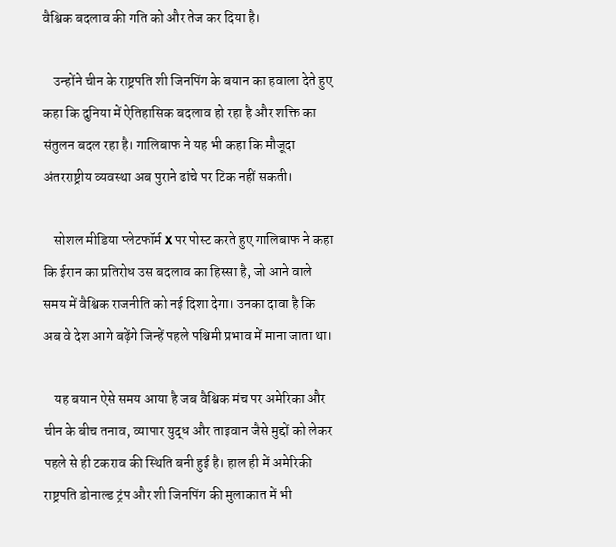वैश्विक बदलाव की गति को और तेज कर दिया है।

    उन्होंने चीन के राष्ट्रपति शी जिनपिंग के बयान का हवाला देते हुए कहा कि दुनिया में ऐतिहासिक बदलाव हो रहा है और शक्ति का संतुलन बदल रहा है। गालिबाफ ने यह भी कहा कि मौजूदा अंतरराष्ट्रीय व्यवस्था अब पुराने ढांचे पर टिक नहीं सकती।

    सोशल मीडिया प्लेटफॉर्म X पर पोस्ट करते हुए गालिबाफ ने कहा कि ईरान का प्रतिरोध उस बदलाव का हिस्सा है, जो आने वाले समय में वैश्विक राजनीति को नई दिशा देगा। उनका दावा है कि अब वे देश आगे बढ़ेंगे जिन्हें पहले पश्चिमी प्रभाव में माना जाता था।

    यह बयान ऐसे समय आया है जब वैश्विक मंच पर अमेरिका और चीन के बीच तनाव, व्यापार युद्ध और ताइवान जैसे मुद्दों को लेकर पहले से ही टकराव की स्थिति बनी हुई है। हाल ही में अमेरिकी राष्ट्रपति डोनाल्ड ट्रंप और शी जिनपिंग की मुलाकात में भी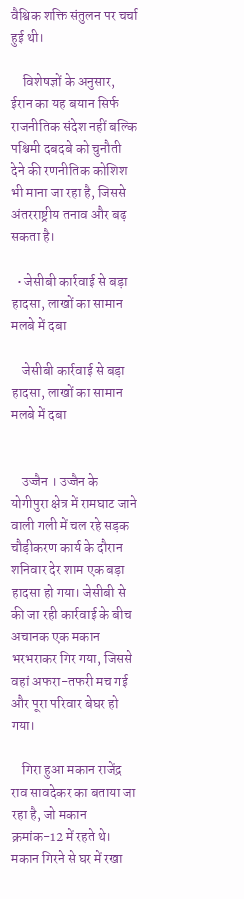वैश्विक शक्ति संतुलन पर चर्चा हुई थी।

    विशेषज्ञों के अनुसार, ईरान का यह बयान सिर्फ राजनीतिक संदेश नहीं बल्कि पश्चिमी दबदबे को चुनौती देने की रणनीतिक कोशिश भी माना जा रहा है, जिससे अंतरराष्ट्रीय तनाव और बढ़ सकता है।

  • जेसीबी कार्रवाई से बड़ा हादसा, लाखों का सामान मलबे में दबा

    जेसीबी कार्रवाई से बड़ा हादसा, लाखों का सामान मलबे में दबा


    उज्जैन । उज्जैन के योगीपुरा क्षेत्र में रामघाट जाने वाली गली में चल रहे सड़क चौड़ीकरण कार्य के दौरान शनिवार देर शाम एक बड़ा हादसा हो गया। जेसीबी से की जा रही कार्रवाई के बीच अचानक एक मकान भरभराकर गिर गया, जिससे वहां अफरा-तफरी मच गई और पूरा परिवार बेघर हो गया।

    गिरा हुआ मकान राजेंद्र राव सावदेकर का बताया जा रहा है, जो मकान क्रमांक-12 में रहते थे। मकान गिरने से घर में रखा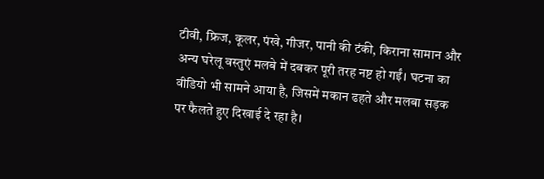टीवी, फ्रिज, कूलर, पंखे, गीजर, पानी की टंकी, किराना सामान और अन्य घरेलू वस्तुएं मलबे में दबकर पूरी तरह नष्ट हो गईं। घटना का वीडियो भी सामने आया है, जिसमें मकान ढहते और मलबा सड़क पर फैलते हुए दिखाई दे रहा है।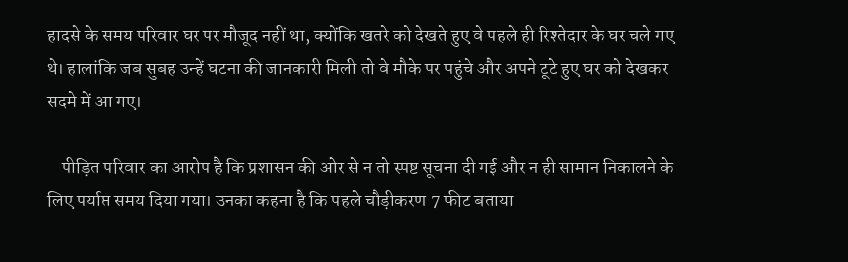हादसे के समय परिवार घर पर मौजूद नहीं था, क्योंकि खतरे को देखते हुए वे पहले ही रिश्तेदार के घर चले गए थे। हालांकि जब सुबह उन्हें घटना की जानकारी मिली तो वे मौके पर पहुंचे और अपने टूटे हुए घर को देखकर सदमे में आ गए।

    पीड़ित परिवार का आरोप है कि प्रशासन की ओर से न तो स्पष्ट सूचना दी गई और न ही सामान निकालने के लिए पर्याप्त समय दिया गया। उनका कहना है कि पहले चौड़ीकरण 7 फीट बताया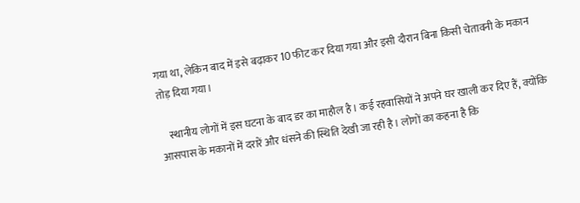गया था, लेकिन बाद में इसे बढ़ाकर 10 फीट कर दिया गया और इसी दौरान बिना किसी चेतावनी के मकान तोड़ दिया गया।

    स्थानीय लोगों में इस घटना के बाद डर का माहौल है। कई रहवासियों ने अपने घर खाली कर दिए हैं, क्योंकि आसपास के मकानों में दरारें और धंसने की स्थिति देखी जा रही है। लोगों का कहना है कि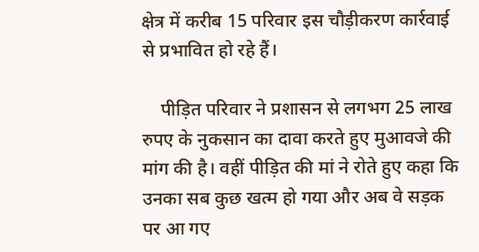क्षेत्र में करीब 15 परिवार इस चौड़ीकरण कार्रवाई से प्रभावित हो रहे हैं।

    पीड़ित परिवार ने प्रशासन से लगभग 25 लाख रुपए के नुकसान का दावा करते हुए मुआवजे की मांग की है। वहीं पीड़ित की मां ने रोते हुए कहा कि उनका सब कुछ खत्म हो गया और अब वे सड़क पर आ गए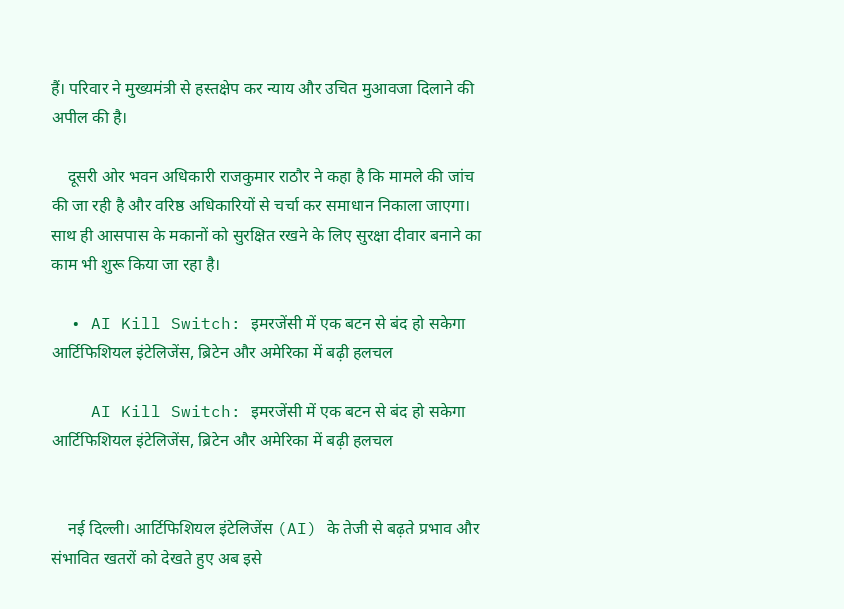हैं। परिवार ने मुख्यमंत्री से हस्तक्षेप कर न्याय और उचित मुआवजा दिलाने की अपील की है।

    दूसरी ओर भवन अधिकारी राजकुमार राठौर ने कहा है कि मामले की जांच की जा रही है और वरिष्ठ अधिकारियों से चर्चा कर समाधान निकाला जाएगा। साथ ही आसपास के मकानों को सुरक्षित रखने के लिए सुरक्षा दीवार बनाने का काम भी शुरू किया जा रहा है।

  • AI Kill Switch: इमरजेंसी में एक बटन से बंद हो सकेगा आर्टिफिशियल इंटेलिजेंस, ब्रिटेन और अमेरिका में बढ़ी हलचल

    AI Kill Switch: इमरजेंसी में एक बटन से बंद हो सकेगा आर्टिफिशियल इंटेलिजेंस, ब्रिटेन और अमेरिका में बढ़ी हलचल


    नई दिल्ली। आर्टिफिशियल इंटेलिजेंस (AI) के तेजी से बढ़ते प्रभाव और संभावित खतरों को देखते हुए अब इसे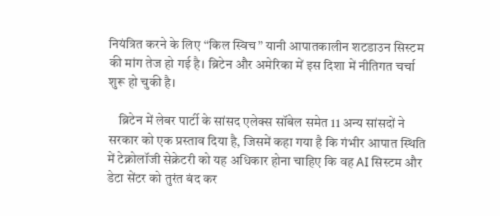नियंत्रित करने के लिए “किल स्विच” यानी आपातकालीन शटडाउन सिस्टम की मांग तेज हो गई है। ब्रिटेन और अमेरिका में इस दिशा में नीतिगत चर्चा शुरू हो चुकी है।

    ब्रिटेन में लेबर पार्टी के सांसद एलेक्स सॉबेल समेत 11 अन्य सांसदों ने सरकार को एक प्रस्ताव दिया है, जिसमें कहा गया है कि गंभीर आपात स्थिति में टेक्नोलॉजी सेक्रेटरी को यह अधिकार होना चाहिए कि वह AI सिस्टम और डेटा सेंटर को तुरंत बंद कर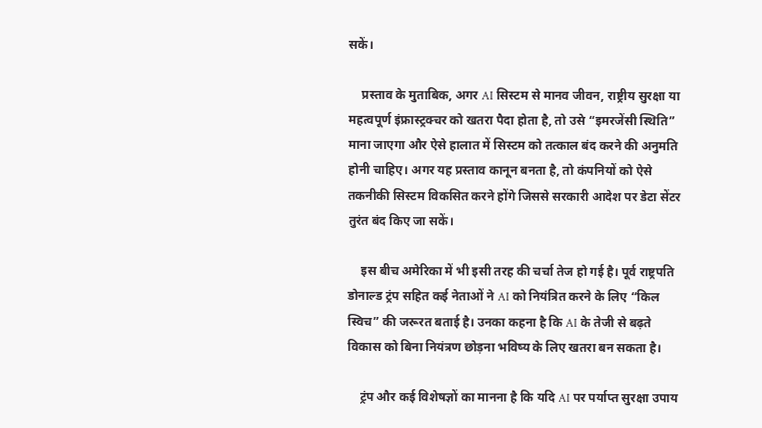सकें।

    प्रस्ताव के मुताबिक, अगर AI सिस्टम से मानव जीवन, राष्ट्रीय सुरक्षा या महत्वपूर्ण इंफ्रास्ट्रक्चर को खतरा पैदा होता है, तो उसे “इमरजेंसी स्थिति” माना जाएगा और ऐसे हालात में सिस्टम को तत्काल बंद करने की अनुमति होनी चाहिए। अगर यह प्रस्ताव कानून बनता है, तो कंपनियों को ऐसे तकनीकी सिस्टम विकसित करने होंगे जिससे सरकारी आदेश पर डेटा सेंटर तुरंत बंद किए जा सकें।

    इस बीच अमेरिका में भी इसी तरह की चर्चा तेज हो गई है। पूर्व राष्ट्रपति डोनाल्ड ट्रंप सहित कई नेताओं ने AI को नियंत्रित करने के लिए “किल स्विच” की जरूरत बताई है। उनका कहना है कि AI के तेजी से बढ़ते विकास को बिना नियंत्रण छोड़ना भविष्य के लिए खतरा बन सकता है।

    ट्रंप और कई विशेषज्ञों का मानना है कि यदि AI पर पर्याप्त सुरक्षा उपाय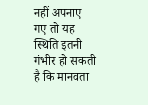नहीं अपनाए गए तो यह स्थिति इतनी गंभीर हो सकती है कि मानवता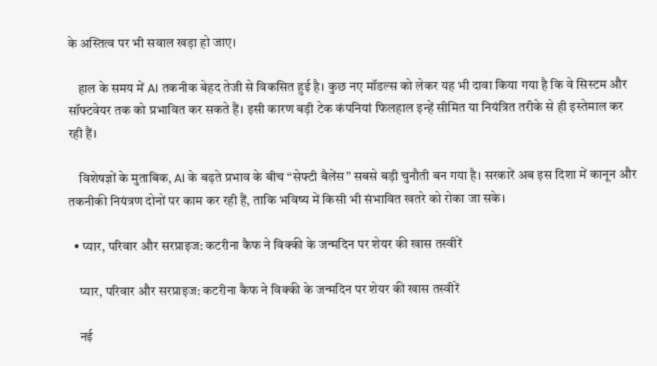के अस्तित्व पर भी सवाल खड़ा हो जाए।

    हाल के समय में AI तकनीक बेहद तेजी से विकसित हुई है। कुछ नए मॉडल्स को लेकर यह भी दावा किया गया है कि वे सिस्टम और सॉफ्टवेयर तक को प्रभावित कर सकते हैं। इसी कारण बड़ी टेक कंपनियां फिलहाल इन्हें सीमित या नियंत्रित तरीके से ही इस्तेमाल कर रही हैं।

    विशेषज्ञों के मुताबिक, AI के बढ़ते प्रभाव के बीच “सेफ्टी बैलेंस” सबसे बड़ी चुनौती बन गया है। सरकारें अब इस दिशा में कानून और तकनीकी नियंत्रण दोनों पर काम कर रही हैं, ताकि भविष्य में किसी भी संभावित खतरे को रोका जा सके।

  • प्यार, परिवार और सरप्राइज: कटरीना कैफ ने विक्की के जन्मदिन पर शेयर की खास तस्वीरें

    प्यार, परिवार और सरप्राइज: कटरीना कैफ ने विक्की के जन्मदिन पर शेयर की खास तस्वीरें

    नई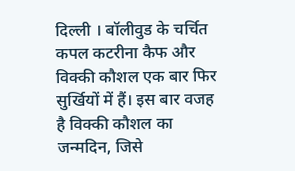दिल्ली । बॉलीवुड के चर्चित कपल कटरीना कैफ और विक्की कौशल एक बार फिर सुर्खियों में हैं। इस बार वजह है विक्की कौशल का जन्मदिन, जिसे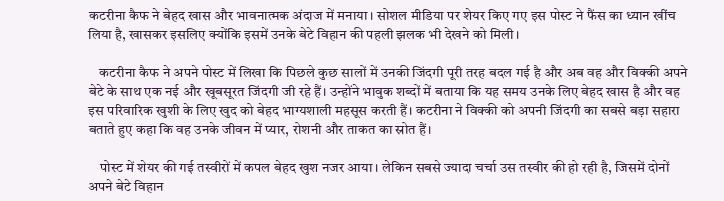कटरीना कैफ ने बेहद खास और भावनात्मक अंदाज में मनाया। सोशल मीडिया पर शेयर किए गए इस पोस्ट ने फैंस का ध्यान खींच लिया है, खासकर इसलिए क्योंकि इसमें उनके बेटे विहान की पहली झलक भी देखने को मिली।

    कटरीना कैफ ने अपने पोस्ट में लिखा कि पिछले कुछ सालों में उनकी जिंदगी पूरी तरह बदल गई है और अब वह और विक्की अपने बेटे के साथ एक नई और खूबसूरत जिंदगी जी रहे हैं। उन्होंने भावुक शब्दों में बताया कि यह समय उनके लिए बेहद खास है और वह इस परिवारिक खुशी के लिए खुद को बेहद भाग्यशाली महसूस करती हैं। कटरीना ने विक्की को अपनी जिंदगी का सबसे बड़ा सहारा बताते हुए कहा कि वह उनके जीवन में प्यार, रोशनी और ताकत का स्रोत हैं।

    पोस्ट में शेयर की गई तस्वीरों में कपल बेहद खुश नजर आया। लेकिन सबसे ज्यादा चर्चा उस तस्वीर की हो रही है, जिसमें दोनों अपने बेटे विहान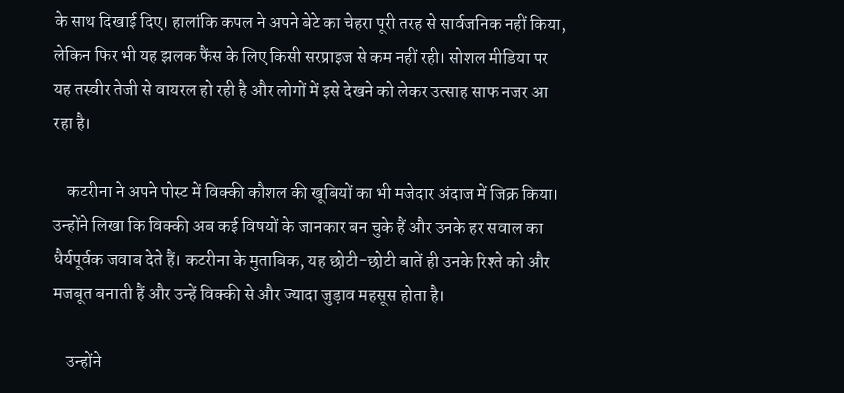के साथ दिखाई दिए। हालांकि कपल ने अपने बेटे का चेहरा पूरी तरह से सार्वजनिक नहीं किया, लेकिन फिर भी यह झलक फैंस के लिए किसी सरप्राइज से कम नहीं रही। सोशल मीडिया पर यह तस्वीर तेजी से वायरल हो रही है और लोगों में इसे देखने को लेकर उत्साह साफ नजर आ रहा है।

    कटरीना ने अपने पोस्ट में विक्की कौशल की खूबियों का भी मजेदार अंदाज में जिक्र किया। उन्होंने लिखा कि विक्की अब कई विषयों के जानकार बन चुके हैं और उनके हर सवाल का धैर्यपूर्वक जवाब देते हैं। कटरीना के मुताबिक, यह छोटी-छोटी बातें ही उनके रिश्ते को और मजबूत बनाती हैं और उन्हें विक्की से और ज्यादा जुड़ाव महसूस होता है।

    उन्होंने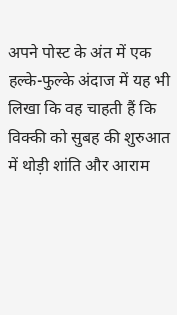अपने पोस्ट के अंत में एक हल्के-फुल्के अंदाज में यह भी लिखा कि वह चाहती हैं कि विक्की को सुबह की शुरुआत में थोड़ी शांति और आराम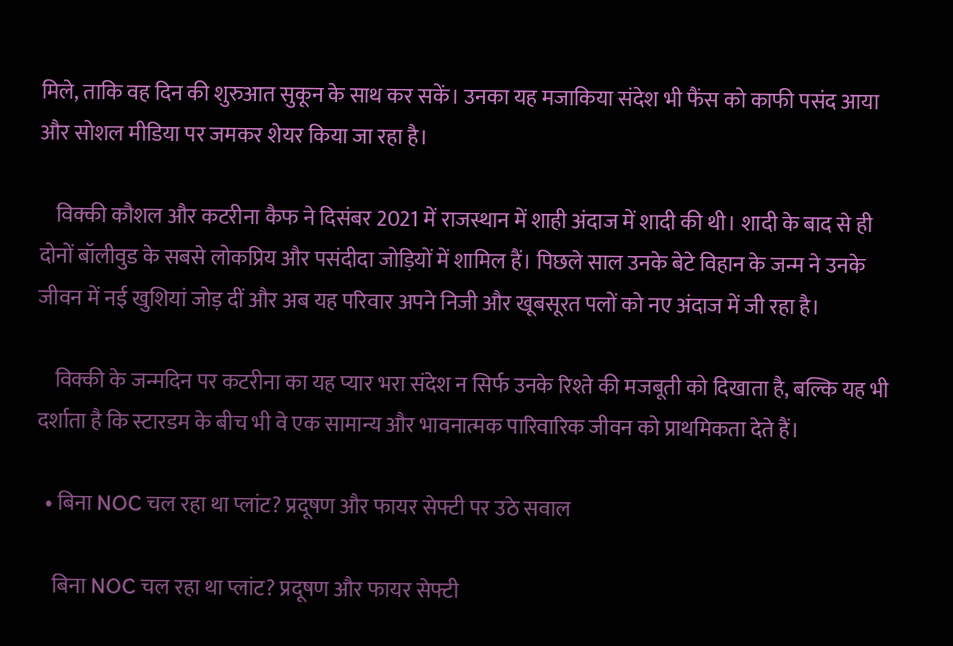मिले, ताकि वह दिन की शुरुआत सुकून के साथ कर सकें। उनका यह मजाकिया संदेश भी फैंस को काफी पसंद आया और सोशल मीडिया पर जमकर शेयर किया जा रहा है।

    विक्की कौशल और कटरीना कैफ ने दिसंबर 2021 में राजस्थान में शाही अंदाज में शादी की थी। शादी के बाद से ही दोनों बॉलीवुड के सबसे लोकप्रिय और पसंदीदा जोड़ियों में शामिल हैं। पिछले साल उनके बेटे विहान के जन्म ने उनके जीवन में नई खुशियां जोड़ दीं और अब यह परिवार अपने निजी और खूबसूरत पलों को नए अंदाज में जी रहा है।

    विक्की के जन्मदिन पर कटरीना का यह प्यार भरा संदेश न सिर्फ उनके रिश्ते की मजबूती को दिखाता है, बल्कि यह भी दर्शाता है कि स्टारडम के बीच भी वे एक सामान्य और भावनात्मक पारिवारिक जीवन को प्राथमिकता देते हैं।

  • बिना NOC चल रहा था प्लांट? प्रदूषण और फायर सेफ्टी पर उठे सवाल

    बिना NOC चल रहा था प्लांट? प्रदूषण और फायर सेफ्टी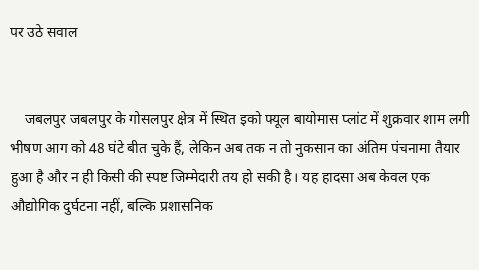पर उठे सवाल


    जबलपुर जबलपुर के गोसलपुर क्षेत्र में स्थित इको फ्यूल बायोमास प्लांट में शुक्रवार शाम लगी भीषण आग को 48 घंटे बीत चुके हैं, लेकिन अब तक न तो नुकसान का अंतिम पंचनामा तैयार हुआ है और न ही किसी की स्पष्ट जिम्मेदारी तय हो सकी है। यह हादसा अब केवल एक औद्योगिक दुर्घटना नहीं, बल्कि प्रशासनिक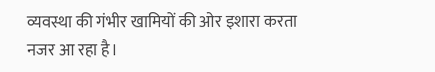व्यवस्था की गंभीर खामियों की ओर इशारा करता नजर आ रहा है।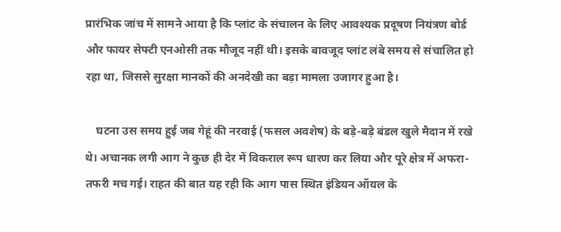प्रारंभिक जांच में सामने आया है कि प्लांट के संचालन के लिए आवश्यक प्रदूषण नियंत्रण बोर्ड और फायर सेफ्टी एनओसी तक मौजूद नहीं थी। इसके बावजूद प्लांट लंबे समय से संचालित हो रहा था, जिससे सुरक्षा मानकों की अनदेखी का बड़ा मामला उजागर हुआ है।

    घटना उस समय हुई जब गेहूं की नरवाई (फसल अवशेष) के बड़े-बड़े बंडल खुले मैदान में रखे थे। अचानक लगी आग ने कुछ ही देर में विकराल रूप धारण कर लिया और पूरे क्षेत्र में अफरा-तफरी मच गई। राहत की बात यह रही कि आग पास स्थित इंडियन ऑयल के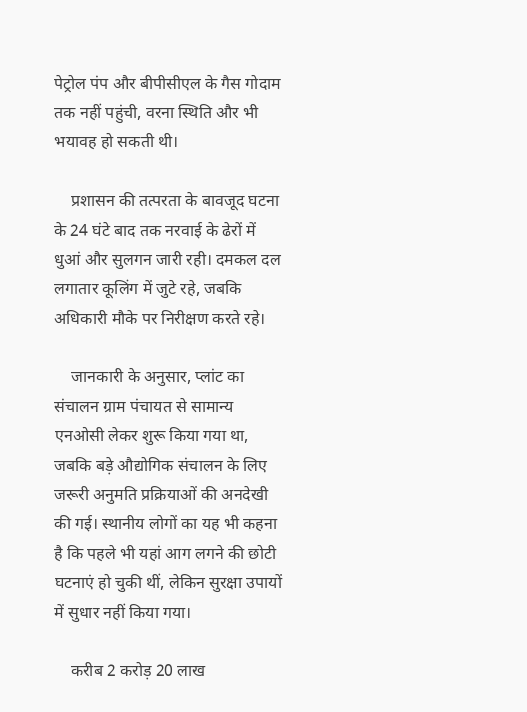पेट्रोल पंप और बीपीसीएल के गैस गोदाम तक नहीं पहुंची, वरना स्थिति और भी भयावह हो सकती थी।

    प्रशासन की तत्परता के बावजूद घटना के 24 घंटे बाद तक नरवाई के ढेरों में धुआं और सुलगन जारी रही। दमकल दल लगातार कूलिंग में जुटे रहे, जबकि अधिकारी मौके पर निरीक्षण करते रहे।

    जानकारी के अनुसार, प्लांट का संचालन ग्राम पंचायत से सामान्य एनओसी लेकर शुरू किया गया था, जबकि बड़े औद्योगिक संचालन के लिए जरूरी अनुमति प्रक्रियाओं की अनदेखी की गई। स्थानीय लोगों का यह भी कहना है कि पहले भी यहां आग लगने की छोटी घटनाएं हो चुकी थीं, लेकिन सुरक्षा उपायों में सुधार नहीं किया गया।

    करीब 2 करोड़ 20 लाख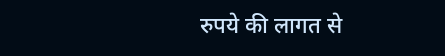रुपये की लागत से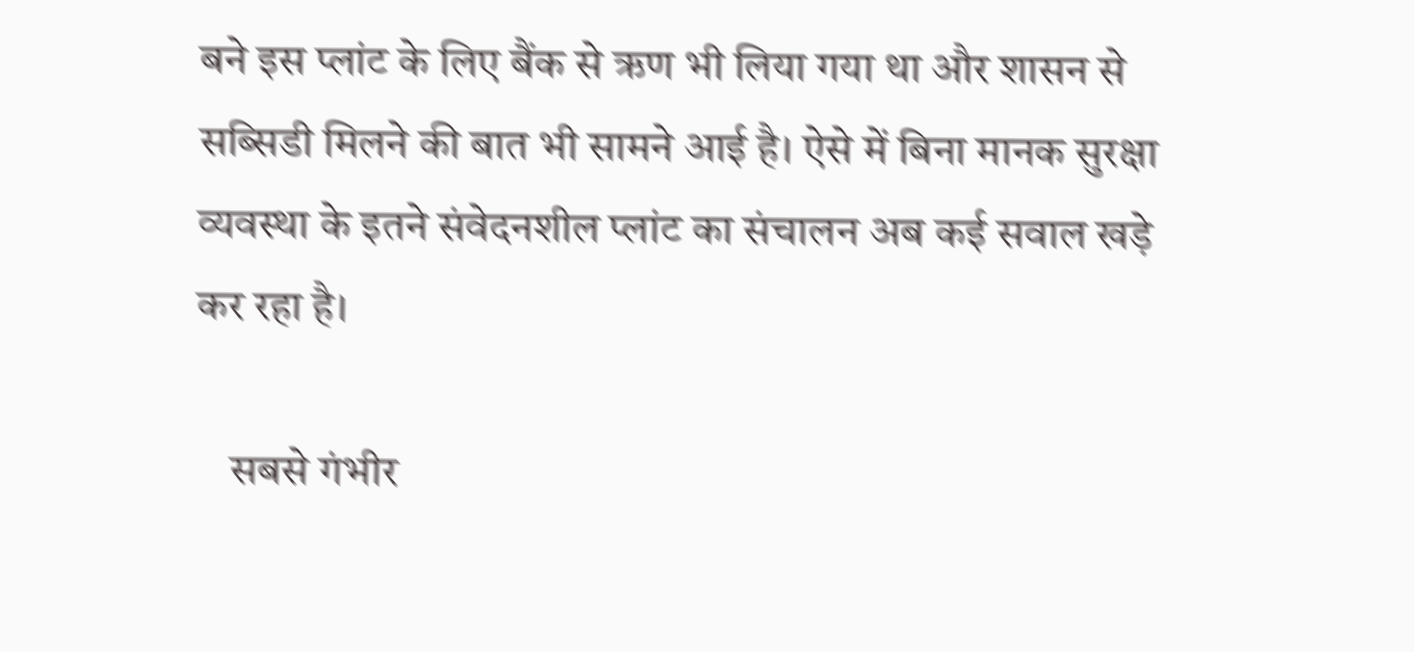बने इस प्लांट के लिए बैंक से ऋण भी लिया गया था और शासन से सब्सिडी मिलने की बात भी सामने आई है। ऐसे में बिना मानक सुरक्षा व्यवस्था के इतने संवेदनशील प्लांट का संचालन अब कई सवाल खड़े कर रहा है।

    सबसे गंभीर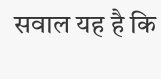सवाल यह है कि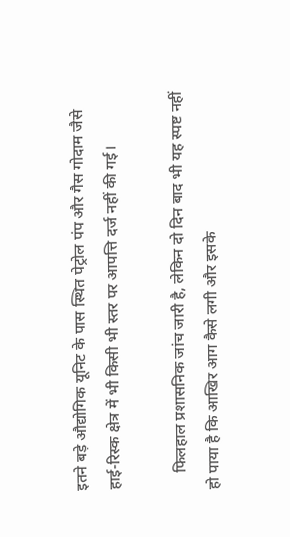इतने बड़े औद्योगिक यूनिट के पास स्थित पेट्रोल पंप और गैस गोदाम जैसे हाई-रिस्क क्षेत्र में भी किसी भी स्तर पर आपत्ति दर्ज नहीं की गई।

    फिलहाल प्रशासनिक जांच जारी है, लेकिन दो दिन बाद भी यह स्पष्ट नहीं हो पाया है कि आखिर आग कैसे लगी और इसके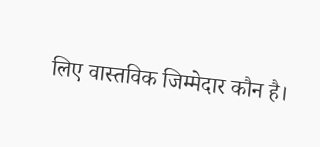लिए वास्तविक जिम्मेदार कौन है।